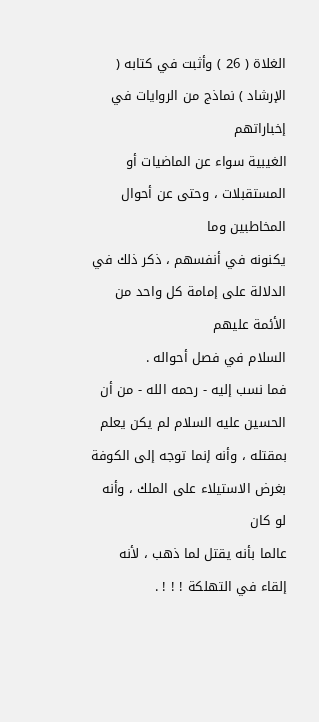الغلاة ( 26 ) وأثبت في كتابه ( الإرشاد ) نماذج من الروايات في إخباراتهم
الغيبية سواء عن الماضيات أو المستقبلات ، وحتى عن أحوال المخاطبين وما
يكنونه في أنفسهم ، ذكر ذلك في الدلالة على إمامة كل واحد من الأئمة عليهم
السلام في فصل أحواله .
فما نسب إليه - رحمه الله - من أن الحسين عليه السلام لم يكن يعلم
بمقتله ، وأنه إنما توجه إلى الكوفة بغرض الاستيلاء على الملك ، وأنه لو كان
عالما بأنه يقتل لما ذهب ، لأنه إلقاء في التهلكة ! ! ! .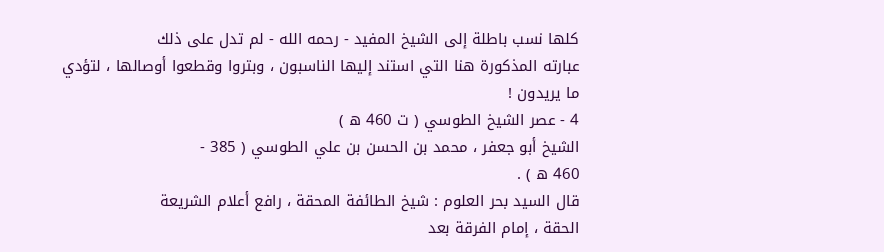كلها نسب باطلة إلى الشيخ المفيد - رحمه الله - لم تدل على ذلك
عبارته المذكورة هنا التي استند إليها الناسبون ، وبتروا وقطعوا أوصالها ، لتؤدي
ما يريدون !
4 - عصر الشيخ الطوسي ( ت 460 ه )
الشيخ أبو جعفر ، محمد بن الحسن بن علي الطوسي ( 385 -
460 ه ) .
قال السيد بحر العلوم : شيخ الطائفة المحقة ، رافع أعلام الشريعة
الحقة ، إمام الفرقة بعد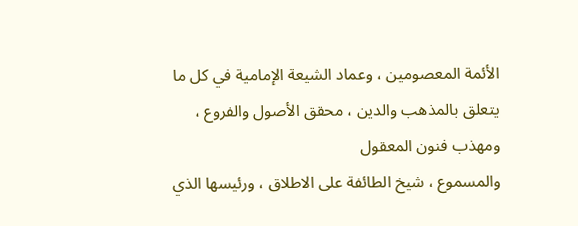الأئمة المعصومين ، وعماد الشيعة الإمامية في كل ما
يتعلق بالمذهب والدين ، محقق الأصول والفروع ، ومهذب فنون المعقول
والمسموع ، شيخ الطائفة على الاطلاق ، ورئيسها الذي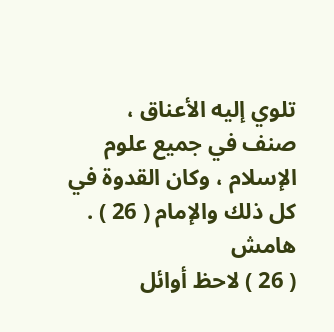تلوي إليه الأعناق ،
صنف في جميع علوم الإسلام ، وكان القدوة في كل ذلك والإمام ( 26 ) .
هامش
( 26 ) لاحظ أوائل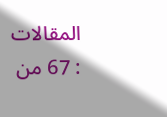المقالات : 67 من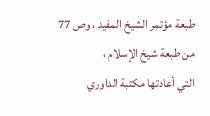طبعة مؤتمر الشيخ المفيد ، وص 77 من طبعة شيخ الإسلام ،
التي أعادتها مكتبة الداوري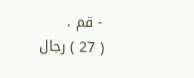- قم .
( 27 ) رجال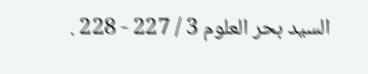السيد بحر العلوم 3 / 227 - 228 .